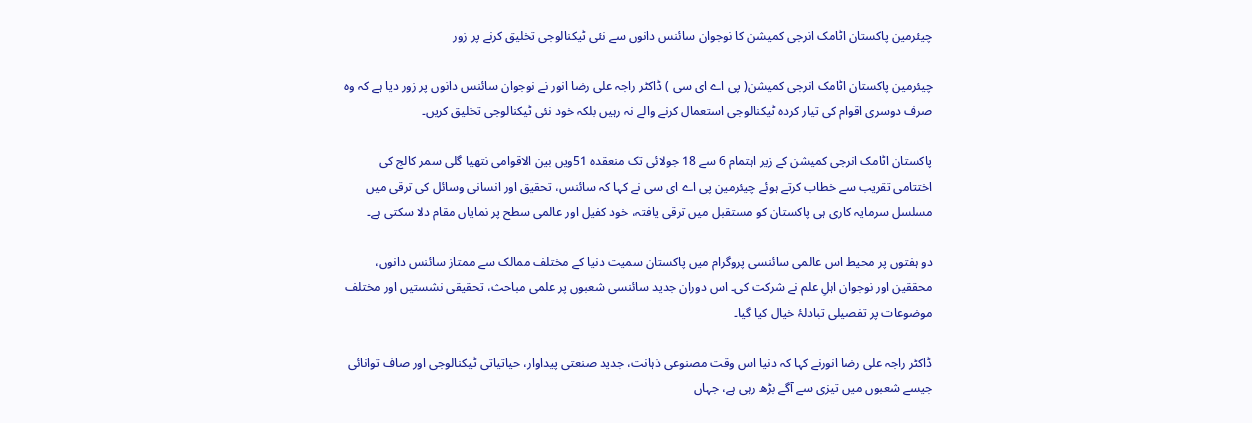چیئرمین پاکستان اٹامک انرجی کمیشن کا نوجوان سائنس دانوں سے نئی ٹیکنالوجی تخلیق کرنے پر زور

چیئرمین پاکستان اٹامک انرجی کمیشن( پی اے ای سی ) ڈاکٹر راجہ علی رضا انور نے نوجوان سائنس دانوں پر زور دیا ہے کہ وہ صرف دوسری اقوام کی تیار کردہ ٹیکنالوجی استعمال کرنے والے نہ رہیں بلکہ خود نئی ٹیکنالوجی تخلیق کریں۔

پاکستان اٹامک انرجی کمیشن کے زیر اہتمام 6 سے 18 جولائی تک منعقدہ 51ویں بین الاقوامی نتھیا گلی سمر کالج کی اختتامی تقریب سے خطاب کرتے ہوئے چیئرمین پی اے ای سی نے کہا کہ سائنس، تحقیق اور انسانی وسائل کی ترقی میں مسلسل سرمایہ کاری ہی پاکستان کو مستقبل میں ترقی یافتہ، خود کفیل اور عالمی سطح پر نمایاں مقام دلا سکتی ہے۔

دو ہفتوں پر محیط اس عالمی سائنسی پروگرام میں پاکستان سمیت دنیا کے مختلف ممالک سے ممتاز سائنس دانوں، محققین اور نوجوان اہلِ علم نے شرکت کی۔ اس دوران جدید سائنسی شعبوں پر علمی مباحث، تحقیقی نشستیں اور مختلف موضوعات پر تفصیلی تبادلۂ خیال کیا گیا۔

ڈاکٹر راجہ علی رضا انورنے کہا کہ دنیا اس وقت مصنوعی ذہانت، جدید صنعتی پیداوار، حیاتیاتی ٹیکنالوجی اور صاف توانائی جیسے شعبوں میں تیزی سے آگے بڑھ رہی ہے، جہاں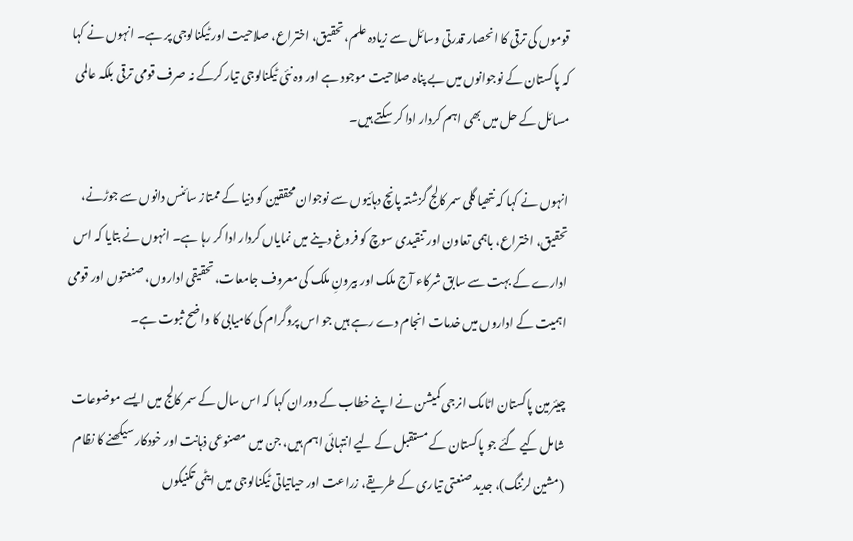قوموں کی ترقی کا انحصار قدرتی وسائل سے زیادہ علم، تحقیق، اختراع، صلاحیت اور ٹیکنالوجی پر ہے۔ انہوں نے کہا کہ پاکستان کے نوجوانوں میں بے پناہ صلاحیت موجود ہے اور وہ نئی ٹیکنالوجی تیار کرکے نہ صرف قومی ترقی بلکہ عالمی مسائل کے حل میں بھی اہم کردار ادا کر سکتے ہیں۔

انہوں نے کہا کہ نتھیا گلی سمر کالج گزشتہ پانچ دہائیوں سے نوجوان محققین کو دنیا کے ممتاز سائنس دانوں سے جوڑنے، تحقیق، اختراع، باہمی تعاون اور تنقیدی سوچ کو فروغ دینے میں نمایاں کردار ادا کر رہا ہے۔ انہوں نے بتایا کہ اس ادارے کے بہت سے سابق شرکاء آج ملک اور بیرونِ ملک کی معروف جامعات، تحقیقی اداروں، صنعتوں اور قومی اہمیت کے اداروں میں خدمات انجام دے رہے ہیں جو اس پروگرام کی کامیابی کا واضح ثبوت ہے۔

چیئرمین پاکستان اٹامک انرجی کمیشن نے اپنے خطاب کے دوران کہا کہ اس سال کے سمر کالج میں ایسے موضوعات شامل کیے گئے جو پاکستان کے مستقبل کے لیے انتہائی اہم ہیں، جن میں مصنوعی ذہانت اور خودکار سیکھنے کا نظام (مشین لرننگ)، جدید صنعتی تیاری کے طریقے، زراعت اور حیاتیاتی ٹیکنالوجی میں ایٹمی تکنیکوں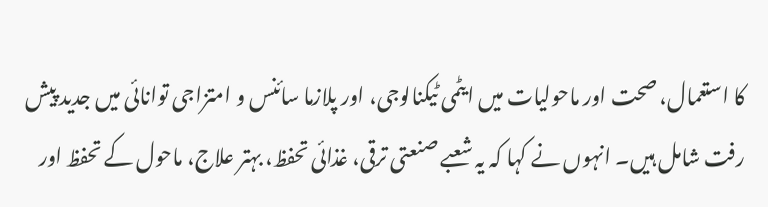کا استعمال، صحت اور ماحولیات میں ایٹمی ٹیکنالوجی، اور پلازما سائنس و امتزاجی توانائی میں جدید پیش رفت شامل ہیں۔ انہوں نے کہا کہ یہ شعبے صنعتی ترقی، غذائی تحفظ، بہتر علاج، ماحول کے تحفظ اور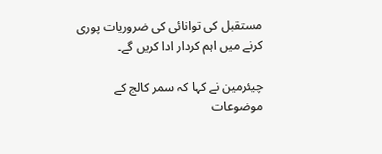مستقبل کی توانائی کی ضروریات پوری کرنے میں اہم کردار ادا کریں گے۔

چیئرمین نے کہا کہ سمر کالج کے موضوعات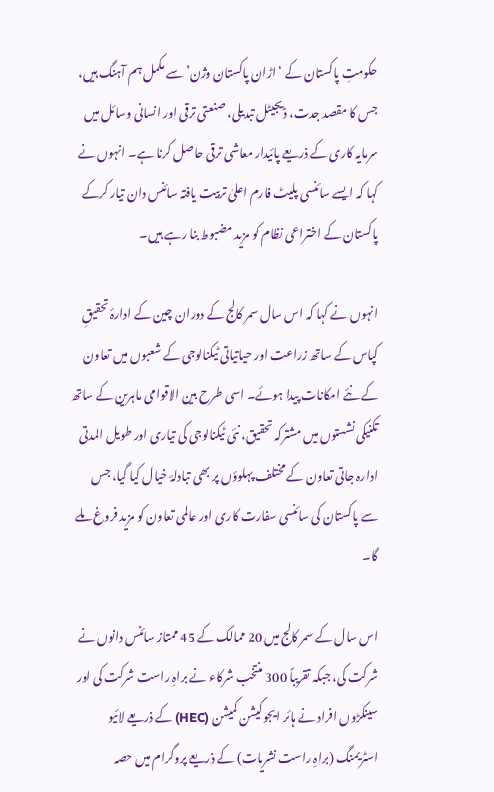حکومتِ پاکستان کے ‘اڑان پاکستان وژن’ سے مکمل ہم آہنگ ہیں، جس کا مقصد جدت، ڈیجیٹل تبدیلی، صنعتی ترقی اور انسانی وسائل میں سرمایہ کاری کے ذریعے پائیدار معاشی ترقی حاصل کرنا ہے۔ انہوں نے کہا کہ ایسے سائنسی پلیٹ فارم اعلیٰ تربیت یافتہ سائنس دان تیار کرکے پاکستان کے اختراعی نظام کو مزید مضبوط بنا رہے ہیں۔

انہوں نے کہا کہ اس سال سمر کالج کے دوران چین کے ادارۂ تحقیقِ کپاس کے ساتھ زراعت اور حیاتیاتی ٹیکنالوجی کے شعبوں میں تعاون کے نئے امکانات پیدا ہوئے۔ اسی طرح بین الاقوامی ماہرین کے ساتھ تکنیکی نشستوں میں مشترکہ تحقیق، نئی ٹیکنالوجی کی تیاری اور طویل المدتی ادارہ جاتی تعاون کے مختلف پہلوؤں پر بھی تبادلۂ خیال کیا گیا، جس سے پاکستان کی سائنسی سفارت کاری اور عالمی تعاون کو مزید فروغ ملے گا۔

اس سال کے سمر کالج میں 20 ممالک کے 45 ممتاز سائنس دانوں نے شرکت کی، جبکہ تقریباً 300 منتخب شرکاء نے براہِ راست شرکت کی اور سینکڑوں افراد نے ہائر ایجوکیشن کمیشن (HEC) کے ذریعے لائیو اسٹریمنگ (براہِ راست نشریات) کے ذریعے پروگرام میں حصہ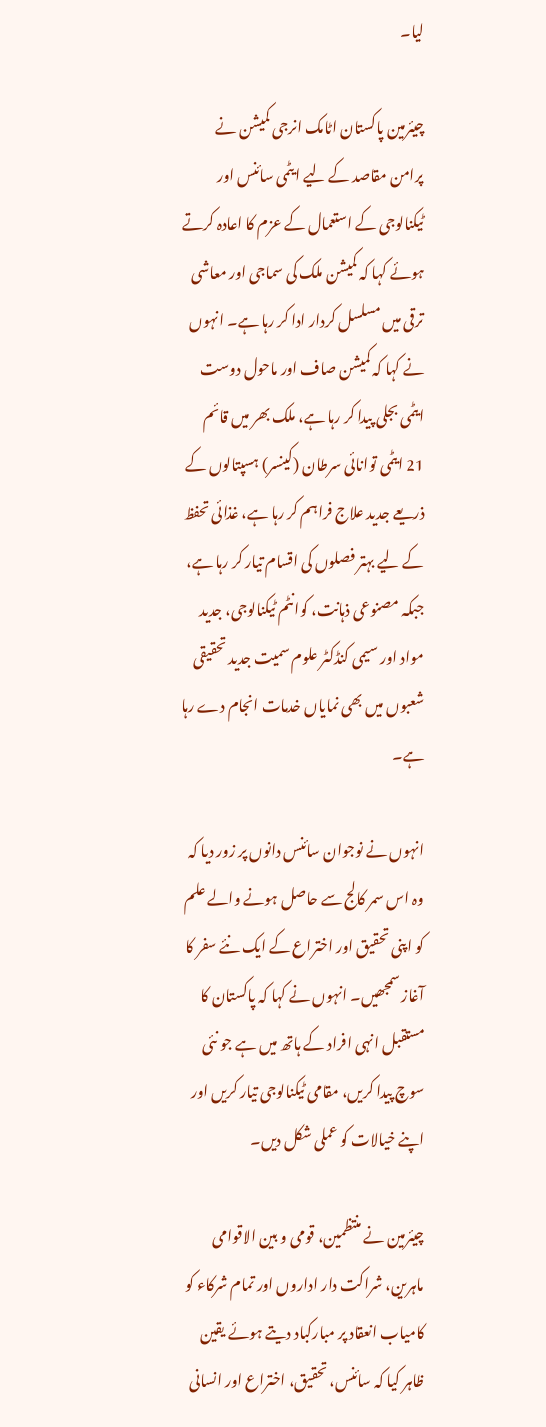لیا۔

چیئرمین پاکستان اٹامک انرجی کمیشن نے پرامن مقاصد کے لیے ایٹمی سائنس اور ٹیکنالوجی کے استعمال کے عزم کا اعادہ کرتے ہوئے کہا کہ کمیشن ملک کی سماجی اور معاشی ترقی میں مسلسل کردار ادا کر رہا ہے۔ انہوں نے کہا کہ کمیشن صاف اور ماحول دوست ایٹمی بجلی پیدا کر رہا ہے، ملک بھر میں قائم 21 ایٹمی توانائی سرطان (کینسر) ہسپتالوں کے ذریعے جدید علاج فراہم کر رہا ہے، غذائی تحفظ کے لیے بہتر فصلوں کی اقسام تیار کر رہا ہے، جبکہ مصنوعی ذہانت، کوانٹم ٹیکنالوجی، جدید مواد اور سیمی کنڈکٹر علوم سمیت جدید تحقیقی شعبوں میں بھی نمایاں خدمات انجام دے رہا ہے۔

انہوں نے نوجوان سائنس دانوں پر زور دیا کہ وہ اس سمر کالج سے حاصل ہونے والے علم کو اپنی تحقیق اور اختراع کے ایک نئے سفر کا آغاز سمجھیں۔ انہوں نے کہا کہ پاکستان کا مستقبل انہی افراد کے ہاتھ میں ہے جو نئی سوچ پیدا کریں، مقامی ٹیکنالوجی تیار کریں اور اپنے خیالات کو عملی شکل دیں۔

چیئرمین نے منتظمین، قومی و بین الاقوامی ماہرین، شراکت دار اداروں اور تمام شرکاء کو کامیاب انعقاد پر مبارکباد دیتے ہوئے یقین ظاہر کیا کہ سائنس، تحقیق، اختراع اور انسانی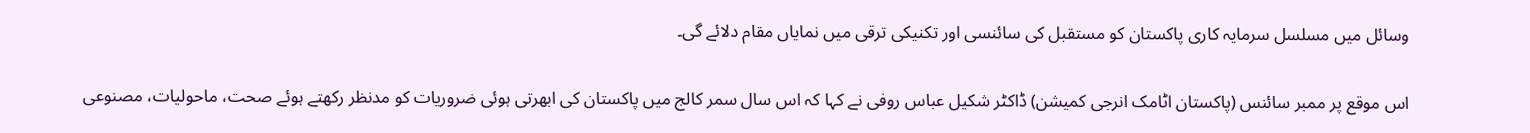وسائل میں مسلسل سرمایہ کاری پاکستان کو مستقبل کی سائنسی اور تکنیکی ترقی میں نمایاں مقام دلائے گی۔

اس موقع پر ممبر سائنس (پاکستان اٹامک انرجی کمیشن) ڈاکٹر شکیل عباس روفی نے کہا کہ اس سال سمر کالج میں پاکستان کی ابھرتی ہوئی ضروریات کو مدنظر رکھتے ہوئے صحت، ماحولیات، مصنوعی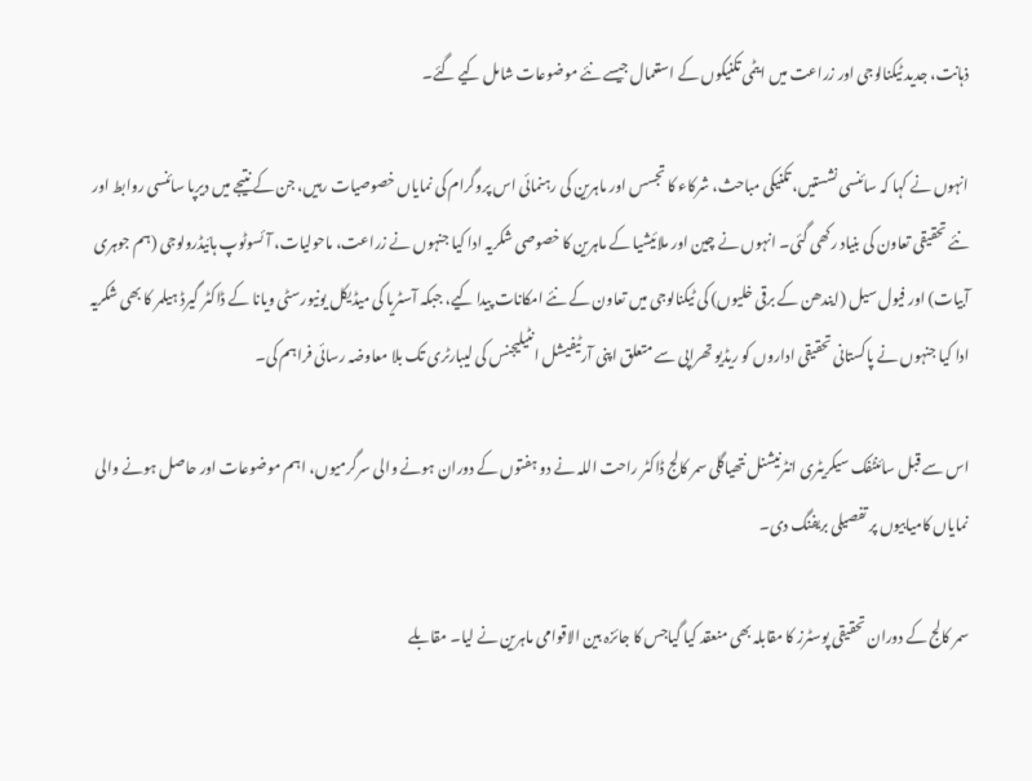ذہانت، جدید ٹیکنالوجی اور زراعت میں ایٹمی تکنیکوں کے استعمال جیسے نئے موضوعات شامل کیے گئے۔

انہوں نے کہا کہ سائنسی نشستیں، تکنیکی مباحث، شرکاء کا تجسس اور ماہرین کی رہنمائی اس پروگرام کی نمایاں خصوصیات رہیں، جن کے نتیجے میں دیرپا سائنسی روابط اور نئے تحقیقی تعاون کی بنیاد رکھی گئی۔ انہوں نے چین اور ملائیشیا کے ماہرین کا خصوصی شکریہ ادا کیا جنہوں نے زراعت، ماحولیات، آئسوٹوپ ہائیڈرولوجی (ہم جوہری آبیات) اور فیول سیل (ایندھن کے برقی خلیوں) کی ٹیکنالوجی میں تعاون کے نئے امکانات پیدا کیے، جبکہ آسٹریا کی میڈیکل یونیورسٹی ویانا کے ڈاکٹر گیرڈ ہیلمر کا بھی شکریہ ادا کیا جنہوں نے پاکستانی تحقیقی اداروں کو ریڈیو تھراپی سے متعلق اپنی آرٹیفیشل انٹیلیجنس کی لیبارٹری تک بلا معاوضہ رسائی فراہم کی۔

اس سے قبل سائنٹفک سیکریٹری انٹرنیشنل نتھیاگلی سمر کالج ڈاکٹر راحت اللہ نے دو ہفتوں کے دوران ہونے والی سرگرمیوں، اہم موضوعات اور حاصل ہونے والی نمایاں کامیابیوں پر تفصیلی بریفنگ دی۔

سمر کالج کے دوران تحقیقی پوسٹرز کا مقابلہ بھی منعقد کیا گیاجس کا جائزہ بین الاقوامی ماہرین نے لیا۔ مقابلے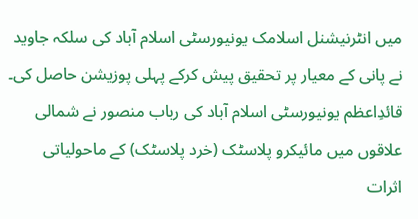میں انٹرنیشنل اسلامک یونیورسٹی اسلام آباد کی سلکہ جاوید نے پانی کے معیار پر تحقیق پیش کرکے پہلی پوزیشن حاصل کی۔ قائدِاعظم یونیورسٹی اسلام آباد کی رباب منصور نے شمالی علاقوں میں مائیکرو پلاسٹک (خرد پلاسٹک) کے ماحولیاتی اثرات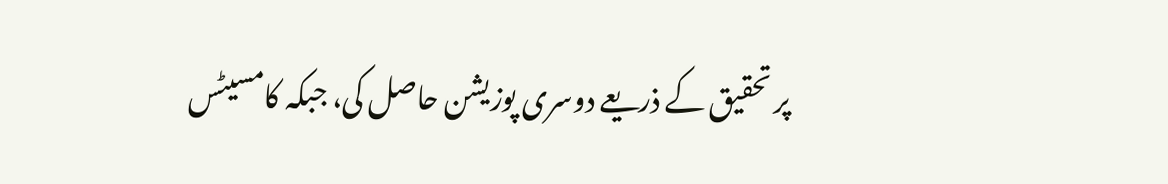پر تحقیق کے ذریعے دوسری پوزیشن حاصل کی، جبکہ کامسیٹس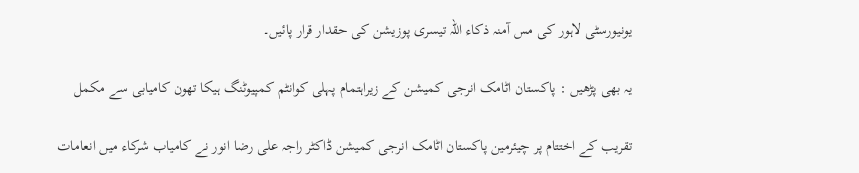یونیورسٹی لاہور کی مس آمنہ ذکاء اللہ تیسری پوزیشن کی حقدار قرار پائیں۔

یہ بھی پڑھیں : پاکستان اٹامک انرجی کمیشن کے زیراہتمام پہلی کوانٹم کمپیوٹنگ ہیکا تھون کامیابی سے مکمل

تقریب کے اختتام پر چیئرمین پاکستان اٹامک انرجی کمیشن ڈاکٹر راجہ علی رضا انور نے کامیاب شرکاء میں انعامات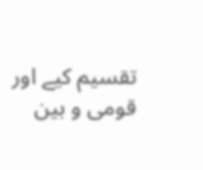تقسیم کیے اور قومی و بین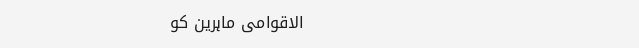الاقوامی ماہرین کو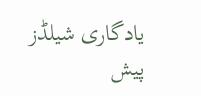یادگاری شیلڈز پیش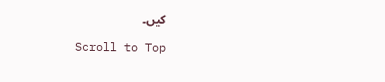کیں۔

Scroll to Top